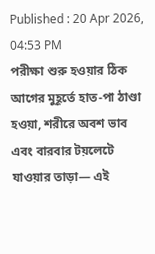Published : 20 Apr 2026, 04:53 PM
পরীক্ষা শুরু হওয়ার ঠিক আগের মুহূর্তে হাত-পা ঠাণ্ডা হওয়া, শরীরে অবশ ভাব এবং বারবার টয়লেটে যাওয়ার তাড়া— এই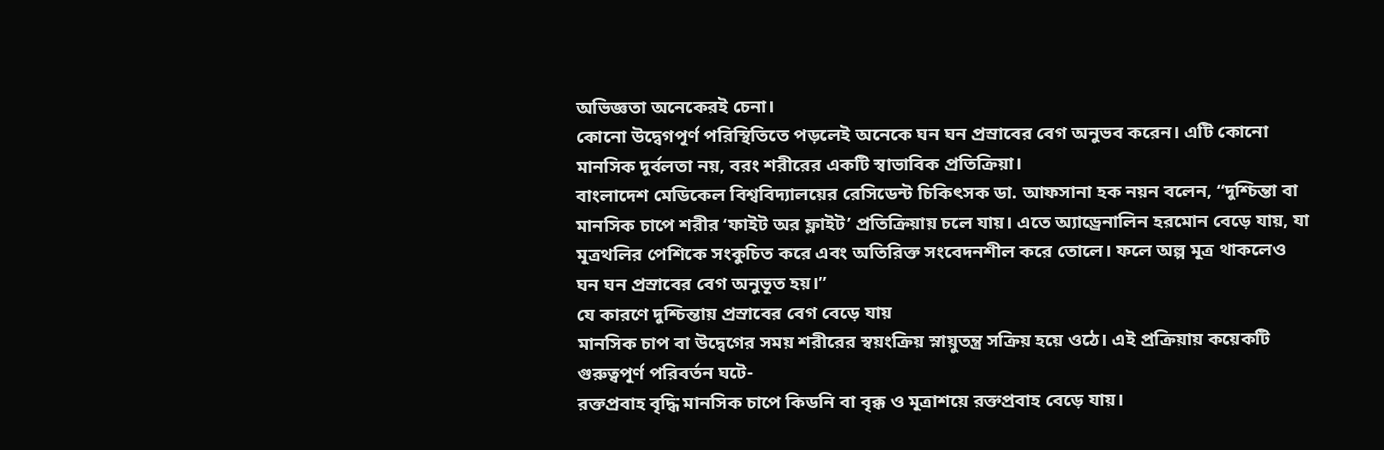অভিজ্ঞতা অনেকেরই চেনা।
কোনো উদ্বেগপূর্ণ পরিস্থিতিতে পড়লেই অনেকে ঘন ঘন প্রস্রাবের বেগ অনুভব করেন। এটি কোনো মানসিক দুর্বলতা নয়, বরং শরীরের একটি স্বাভাবিক প্রতিক্রিয়া।
বাংলাদেশ মেডিকেল বিশ্ববিদ্যালয়ের রেসিডেন্ট চিকিৎসক ডা. আফসানা হক নয়ন বলেন, “দুশ্চিন্তা বা মানসিক চাপে শরীর ‘ফাইট অর ফ্লাইট’ প্রতিক্রিয়ায় চলে যায়। এতে অ্যাড্রেনালিন হরমোন বেড়ে যায়, যা মূত্রথলির পেশিকে সংকুচিত করে এবং অতিরিক্ত সংবেদনশীল করে তোলে। ফলে অল্প মূত্র থাকলেও ঘন ঘন প্রস্রাবের বেগ অনুভূত হয়।”
যে কারণে দুশ্চিন্তায় প্রস্রাবের বেগ বেড়ে যায়
মানসিক চাপ বা উদ্বেগের সময় শরীরের স্বয়ংক্রিয় স্নায়ুতন্ত্র সক্রিয় হয়ে ওঠে। এই প্রক্রিয়ায় কয়েকটি গুরুত্বপূর্ণ পরিবর্তন ঘটে-
রক্তপ্রবাহ বৃদ্ধি মানসিক চাপে কিডনি বা বৃক্ক ও মূত্রাশয়ে রক্তপ্রবাহ বেড়ে যায়।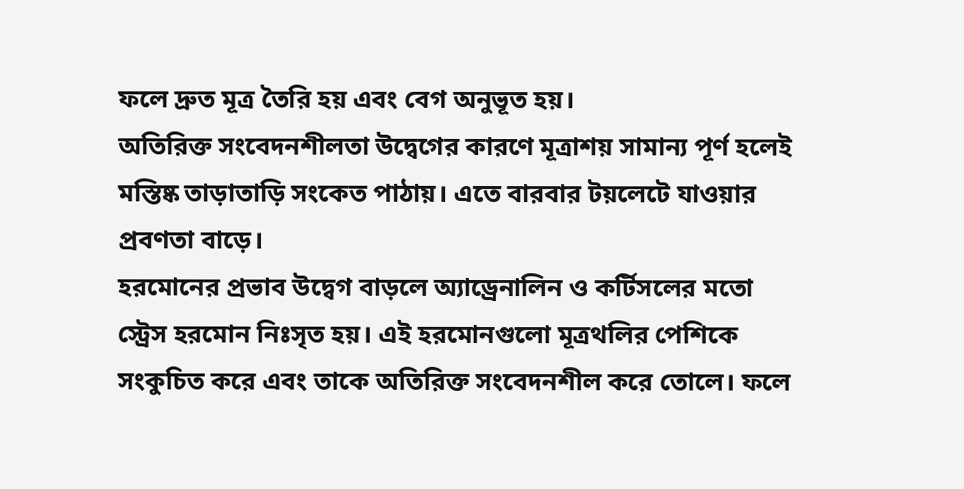ফলে দ্রুত মূত্র তৈরি হয় এবং বেগ অনুভূত হয়।
অতিরিক্ত সংবেদনশীলতা উদ্বেগের কারণে মূত্রাশয় সামান্য পূর্ণ হলেই মস্তিষ্ক তাড়াতাড়ি সংকেত পাঠায়। এতে বারবার টয়লেটে যাওয়ার প্রবণতা বাড়ে।
হরমোনের প্রভাব উদ্বেগ বাড়লে অ্যাড্রেনালিন ও কর্টিসলের মতো স্ট্রেস হরমোন নিঃসৃত হয়। এই হরমোনগুলো মূত্রথলির পেশিকে সংকুচিত করে এবং তাকে অতিরিক্ত সংবেদনশীল করে তোলে। ফলে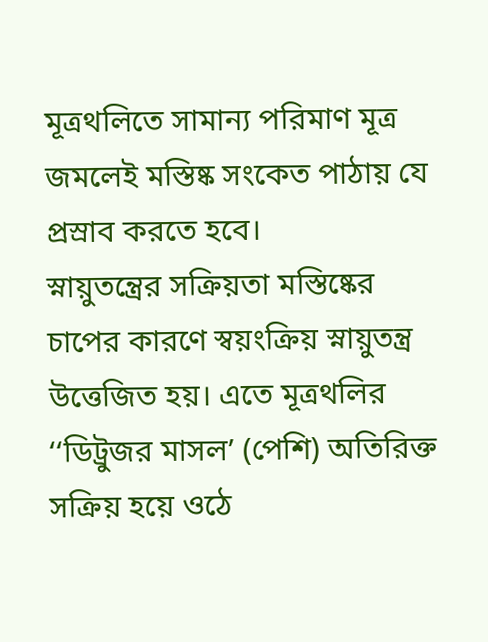মূত্রথলিতে সামান্য পরিমাণ মূত্র জমলেই মস্তিষ্ক সংকেত পাঠায় যে প্রস্রাব করতে হবে।
স্নায়ুতন্ত্রের সক্রিয়তা মস্তিষ্কের চাপের কারণে স্বয়ংক্রিয় স্নায়ুতন্ত্র উত্তেজিত হয়। এতে মূত্রথলির ‘‘ডিট্রুজর মাসল’ (পেশি) অতিরিক্ত সক্রিয় হয়ে ওঠে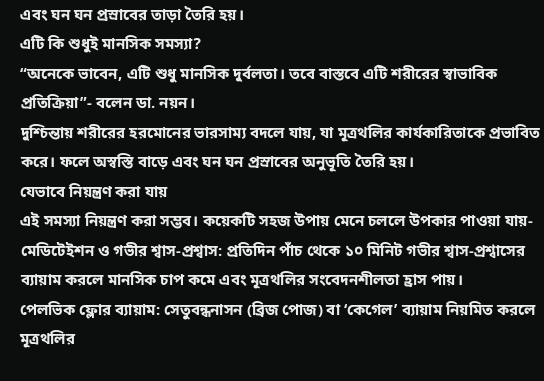এবং ঘন ঘন প্রস্রাবের তাড়া তৈরি হয়।
এটি কি শুধুই মানসিক সমস্যা?
“অনেকে ভাবেন, এটি শুধু মানসিক দুর্বলতা। তবে বাস্তবে এটি শরীরের স্বাভাবিক প্রতিক্রিয়া”- বলেন ডা. নয়ন।
দুশ্চিন্তায় শরীরের হরমোনের ভারসাম্য বদলে যায়, যা মূত্রথলির কার্যকারিতাকে প্রভাবিত করে। ফলে অস্বস্তি বাড়ে এবং ঘন ঘন প্রস্রাবের অনুভূতি তৈরি হয়।
যেভাবে নিয়ন্ত্রণ করা যায়
এই সমস্যা নিয়ন্ত্রণ করা সম্ভব। কয়েকটি সহজ উপায় মেনে চললে উপকার পাওয়া যায়-
মেডিটেইশন ও গভীর শ্বাস-প্রশ্বাস: প্রতিদিন পাঁচ থেকে ১০ মিনিট গভীর শ্বাস-প্রশ্বাসের ব্যায়াম করলে মানসিক চাপ কমে এবং মূত্রথলির সংবেদনশীলতা হ্রাস পায়।
পেলভিক ফ্লোর ব্যায়াম: সেতুবন্ধনাসন (ব্রিজ পোজ) বা ‘কেগেল’ ব্যায়াম নিয়মিত করলে মূত্রথলির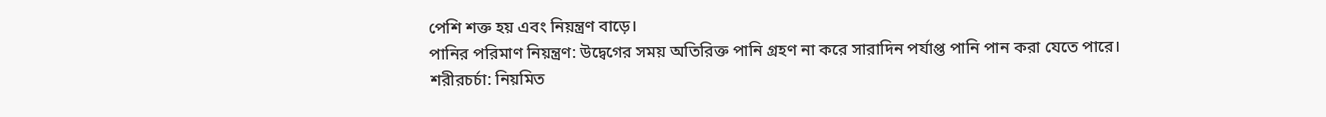পেশি শক্ত হয় এবং নিয়ন্ত্রণ বাড়ে।
পানির পরিমাণ নিয়ন্ত্রণ: উদ্বেগের সময় অতিরিক্ত পানি গ্রহণ না করে সারাদিন পর্যাপ্ত পানি পান করা যেতে পারে।
শরীরচর্চা: নিয়মিত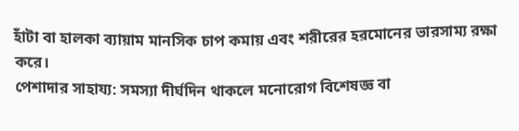হাঁটা বা হালকা ব্যায়াম মানসিক চাপ কমায় এবং শরীরের হরমোনের ভারসাম্য রক্ষা করে।
পেশাদার সাহায্য: সমস্যা দীর্ঘদিন থাকলে মনোরোগ বিশেষজ্ঞ বা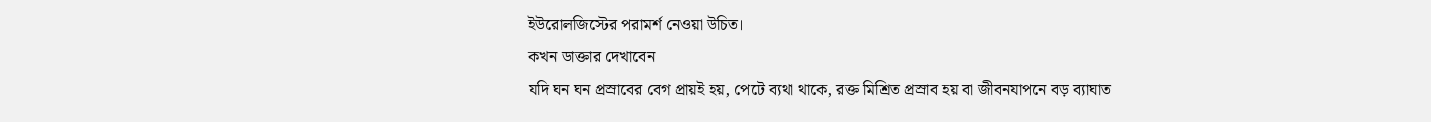ইউরোলজিস্টের পরামর্শ নেওয়া উচিত।
কখন ডাক্তার দেখাবেন
যদি ঘন ঘন প্রস্রাবের বেগ প্রায়ই হয়, পেটে ব্যথা থাকে, রক্ত মিশ্রিত প্রস্রাব হয় বা জীবনযাপনে বড় ব্যাঘাত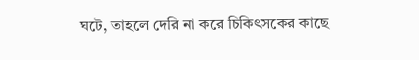ঘটে, তাহলে দেরি না করে চিকিৎসকের কাছে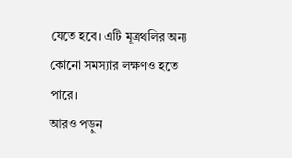যেতে হবে। এটি মূত্রথলির অন্য কোনো সমস্যার লক্ষণও হতে পারে।
আরও পড়ুন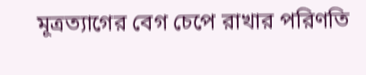মূত্রত্যাগের বেগ চেপে রাখার পরিণতি